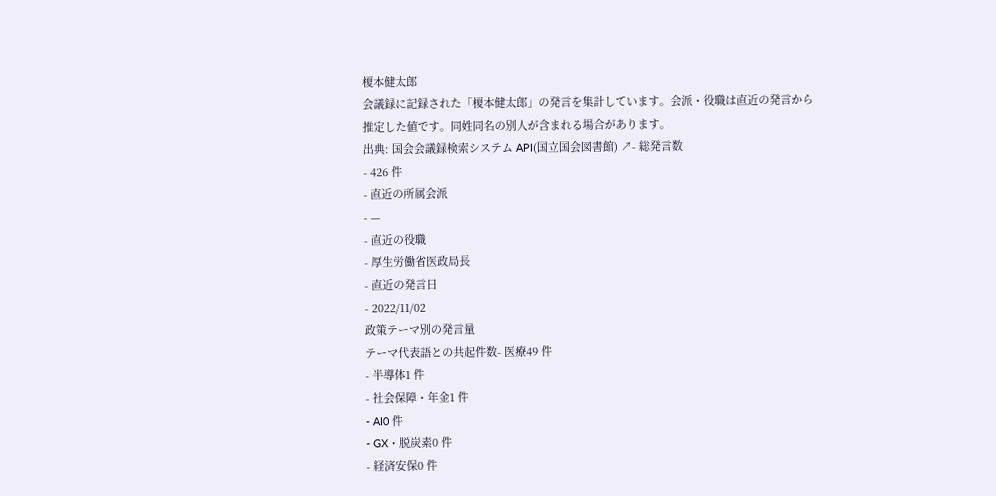榎本健太郎
会議録に記録された「榎本健太郎」の発言を集計しています。会派・役職は直近の発言から推定した値です。同姓同名の別人が含まれる場合があります。
出典: 国会会議録検索システム API(国立国会図書館) ↗- 総発言数
- 426 件
- 直近の所属会派
- —
- 直近の役職
- 厚生労働省医政局長
- 直近の発言日
- 2022/11/02
政策テーマ別の発言量
テーマ代表語との共起件数- 医療49 件
- 半導体1 件
- 社会保障・年金1 件
- AI0 件
- GX・脱炭素0 件
- 経済安保0 件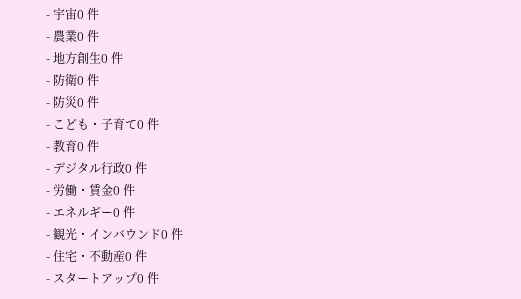- 宇宙0 件
- 農業0 件
- 地方創生0 件
- 防衛0 件
- 防災0 件
- こども・子育て0 件
- 教育0 件
- デジタル行政0 件
- 労働・賃金0 件
- エネルギー0 件
- 観光・インバウンド0 件
- 住宅・不動産0 件
- スタートアップ0 件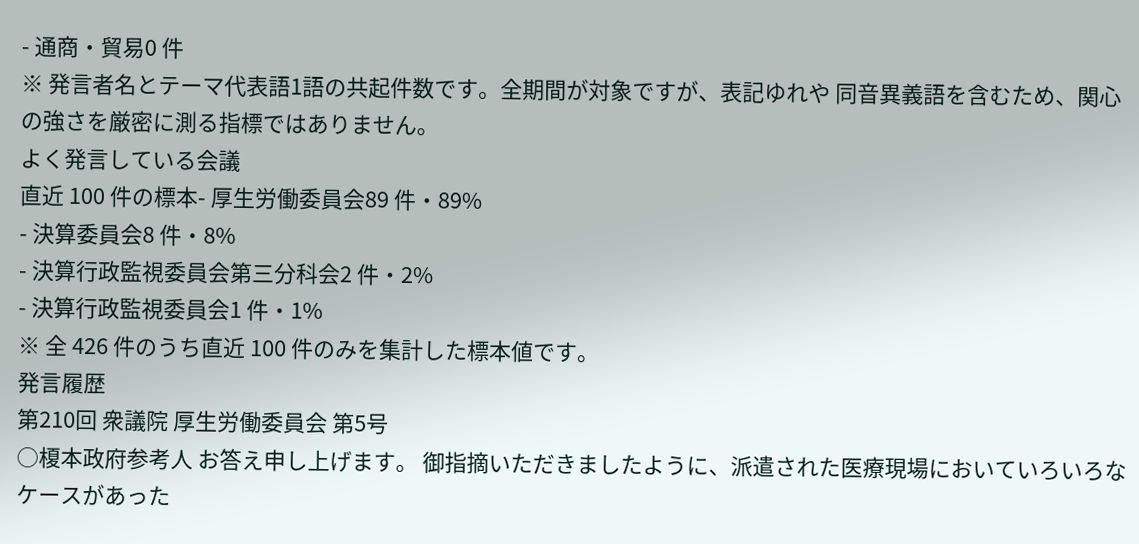- 通商・貿易0 件
※ 発言者名とテーマ代表語1語の共起件数です。全期間が対象ですが、表記ゆれや 同音異義語を含むため、関心の強さを厳密に測る指標ではありません。
よく発言している会議
直近 100 件の標本- 厚生労働委員会89 件・89%
- 決算委員会8 件・8%
- 決算行政監視委員会第三分科会2 件・2%
- 決算行政監視委員会1 件・1%
※ 全 426 件のうち直近 100 件のみを集計した標本値です。
発言履歴
第210回 衆議院 厚生労働委員会 第5号
○榎本政府参考人 お答え申し上げます。 御指摘いただきましたように、派遣された医療現場においていろいろなケースがあった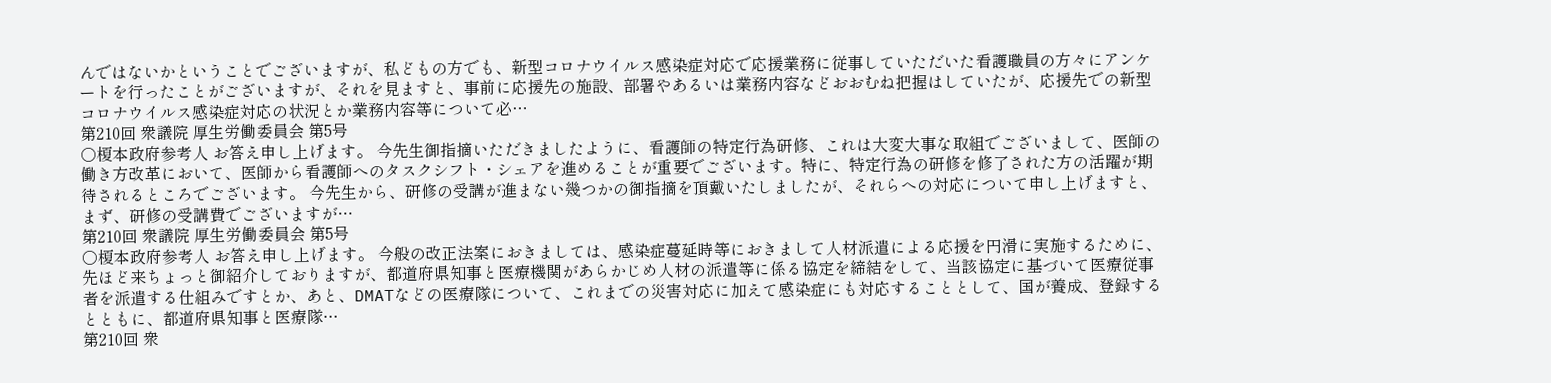んではないかということでございますが、私どもの方でも、新型コロナウイルス感染症対応で応援業務に従事していただいた看護職員の方々にアンケートを行ったことがございますが、それを見ますと、事前に応援先の施設、部署やあるいは業務内容などおおむね把握はしていたが、応援先での新型コロナウイルス感染症対応の状況とか業務内容等について必…
第210回 衆議院 厚生労働委員会 第5号
○榎本政府参考人 お答え申し上げます。 今先生御指摘いただきましたように、看護師の特定行為研修、これは大変大事な取組でございまして、医師の働き方改革において、医師から看護師へのタスクシフト・シェアを進めることが重要でございます。特に、特定行為の研修を修了された方の活躍が期待されるところでございます。 今先生から、研修の受講が進まない幾つかの御指摘を頂戴いたしましたが、それらへの対応について申し上げますと、まず、研修の受講費でございますが…
第210回 衆議院 厚生労働委員会 第5号
○榎本政府参考人 お答え申し上げます。 今般の改正法案におきましては、感染症蔓延時等におきまして人材派遣による応援を円滑に実施するために、先ほど来ちょっと御紹介しておりますが、都道府県知事と医療機関があらかじめ人材の派遣等に係る協定を締結をして、当該協定に基づいて医療従事者を派遣する仕組みですとか、あと、DMATなどの医療隊について、これまでの災害対応に加えて感染症にも対応することとして、国が養成、登録するとともに、都道府県知事と医療隊…
第210回 衆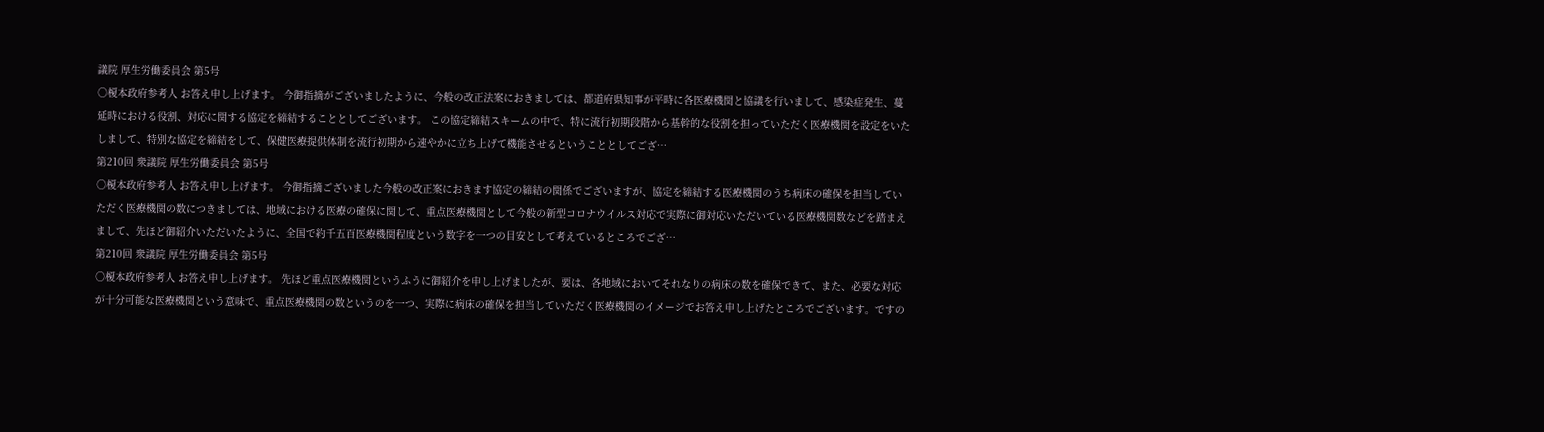議院 厚生労働委員会 第5号
○榎本政府参考人 お答え申し上げます。 今御指摘がございましたように、今般の改正法案におきましては、都道府県知事が平時に各医療機関と協議を行いまして、感染症発生、蔓延時における役割、対応に関する協定を締結することとしてございます。 この協定締結スキームの中で、特に流行初期段階から基幹的な役割を担っていただく医療機関を設定をいたしまして、特別な協定を締結をして、保健医療提供体制を流行初期から速やかに立ち上げて機能させるということとしてござ…
第210回 衆議院 厚生労働委員会 第5号
○榎本政府参考人 お答え申し上げます。 今御指摘ございました今般の改正案におきます協定の締結の関係でございますが、協定を締結する医療機関のうち病床の確保を担当していただく医療機関の数につきましては、地域における医療の確保に関して、重点医療機関として今般の新型コロナウイルス対応で実際に御対応いただいている医療機関数などを踏まえまして、先ほど御紹介いただいたように、全国で約千五百医療機関程度という数字を一つの目安として考えているところでござ…
第210回 衆議院 厚生労働委員会 第5号
○榎本政府参考人 お答え申し上げます。 先ほど重点医療機関というふうに御紹介を申し上げましたが、要は、各地域においてそれなりの病床の数を確保できて、また、必要な対応が十分可能な医療機関という意味で、重点医療機関の数というのを一つ、実際に病床の確保を担当していただく医療機関のイメージでお答え申し上げたところでございます。ですの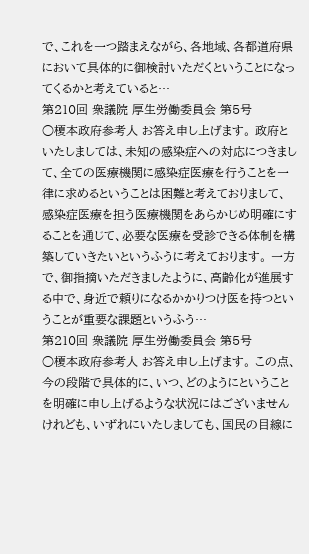で、これを一つ踏まえながら、各地域、各都道府県において具体的に御検討いただくということになってくるかと考えていると…
第210回 衆議院 厚生労働委員会 第5号
○榎本政府参考人 お答え申し上げます。 政府といたしましては、未知の感染症への対応につきまして、全ての医療機関に感染症医療を行うことを一律に求めるということは困難と考えておりまして、感染症医療を担う医療機関をあらかじめ明確にすることを通じて、必要な医療を受診できる体制を構築していきたいというふうに考えております。 一方で、御指摘いただきましたように、高齢化が進展する中で、身近で頼りになるかかりつけ医を持つということが重要な課題というふう…
第210回 衆議院 厚生労働委員会 第5号
○榎本政府参考人 お答え申し上げます。 この点、今の段階で具体的に、いつ、どのようにということを明確に申し上げるような状況にはございませんけれども、いずれにいたしましても、国民の目線に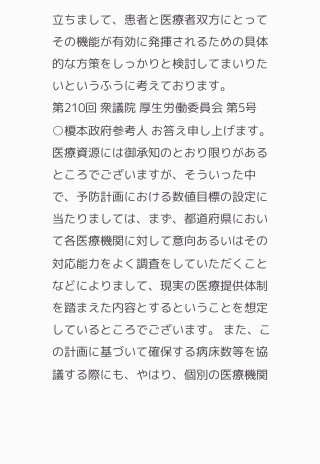立ちまして、患者と医療者双方にとってその機能が有効に発揮されるための具体的な方策をしっかりと検討してまいりたいというふうに考えております。
第210回 衆議院 厚生労働委員会 第5号
○榎本政府参考人 お答え申し上げます。 医療資源には御承知のとおり限りがあるところでございますが、そういった中で、予防計画における数値目標の設定に当たりましては、まず、都道府県において各医療機関に対して意向あるいはその対応能力をよく調査をしていただくことなどによりまして、現実の医療提供体制を踏まえた内容とするということを想定しているところでございます。 また、この計画に基づいて確保する病床数等を協議する際にも、やはり、個別の医療機関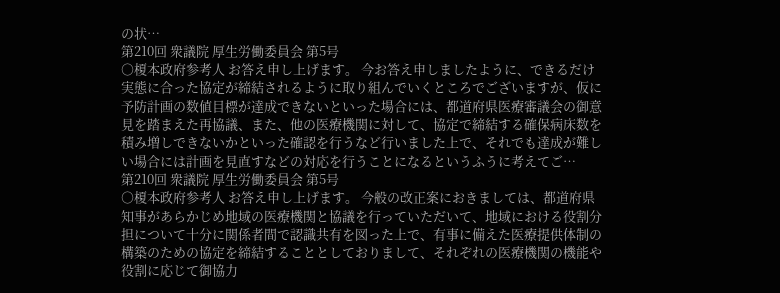の状…
第210回 衆議院 厚生労働委員会 第5号
○榎本政府参考人 お答え申し上げます。 今お答え申しましたように、できるだけ実態に合った協定が締結されるように取り組んでいくところでございますが、仮に予防計画の数値目標が達成できないといった場合には、都道府県医療審議会の御意見を踏まえた再協議、また、他の医療機関に対して、協定で締結する確保病床数を積み増しできないかといった確認を行うなど行いました上で、それでも達成が難しい場合には計画を見直すなどの対応を行うことになるというふうに考えてご…
第210回 衆議院 厚生労働委員会 第5号
○榎本政府参考人 お答え申し上げます。 今般の改正案におきましては、都道府県知事があらかじめ地域の医療機関と協議を行っていただいて、地域における役割分担について十分に関係者間で認識共有を図った上で、有事に備えた医療提供体制の構築のための協定を締結することとしておりまして、それぞれの医療機関の機能や役割に応じて御協力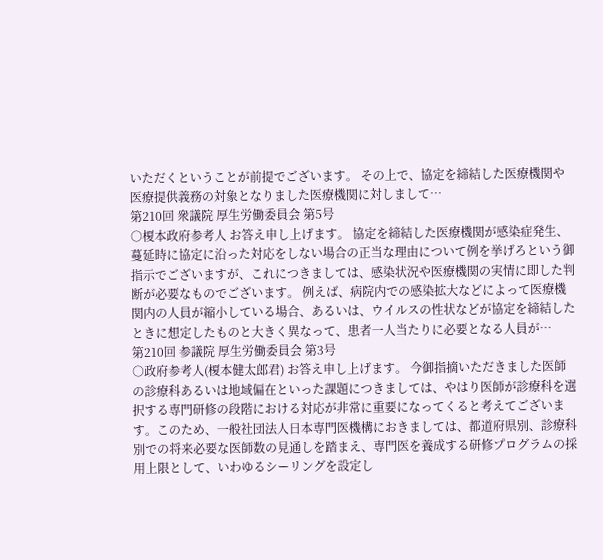いただくということが前提でございます。 その上で、協定を締結した医療機関や医療提供義務の対象となりました医療機関に対しまして…
第210回 衆議院 厚生労働委員会 第5号
○榎本政府参考人 お答え申し上げます。 協定を締結した医療機関が感染症発生、蔓延時に協定に沿った対応をしない場合の正当な理由について例を挙げろという御指示でございますが、これにつきましては、感染状況や医療機関の実情に即した判断が必要なものでございます。 例えば、病院内での感染拡大などによって医療機関内の人員が縮小している場合、あるいは、ウイルスの性状などが協定を締結したときに想定したものと大きく異なって、患者一人当たりに必要となる人員が…
第210回 参議院 厚生労働委員会 第3号
○政府参考人(榎本健太郎君) お答え申し上げます。 今御指摘いただきました医師の診療科あるいは地域偏在といった課題につきましては、やはり医師が診療科を選択する専門研修の段階における対応が非常に重要になってくると考えてございます。このため、一般社団法人日本専門医機構におきましては、都道府県別、診療科別での将来必要な医師数の見通しを踏まえ、専門医を養成する研修プログラムの採用上限として、いわゆるシーリングを設定し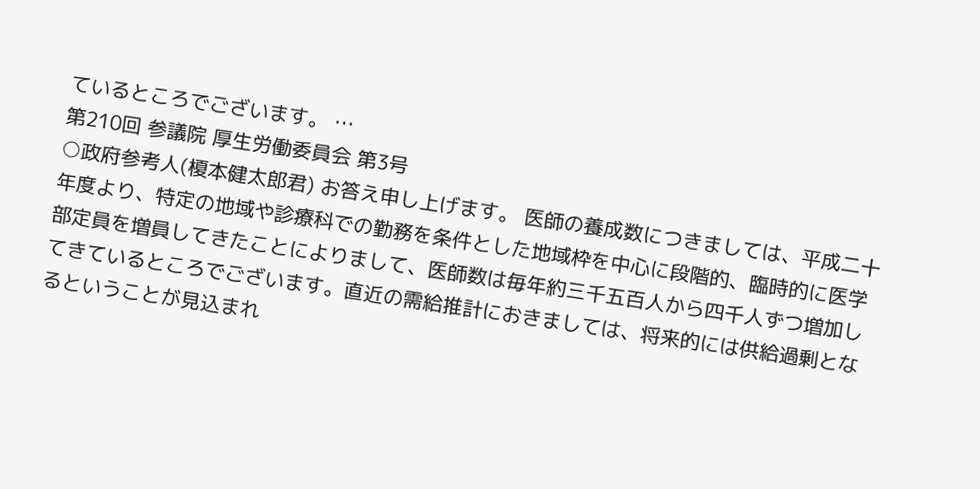ているところでございます。 …
第210回 参議院 厚生労働委員会 第3号
○政府参考人(榎本健太郎君) お答え申し上げます。 医師の養成数につきましては、平成二十年度より、特定の地域や診療科での勤務を条件とした地域枠を中心に段階的、臨時的に医学部定員を増員してきたことによりまして、医師数は毎年約三千五百人から四千人ずつ増加してきているところでございます。直近の需給推計におきましては、将来的には供給過剰となるということが見込まれ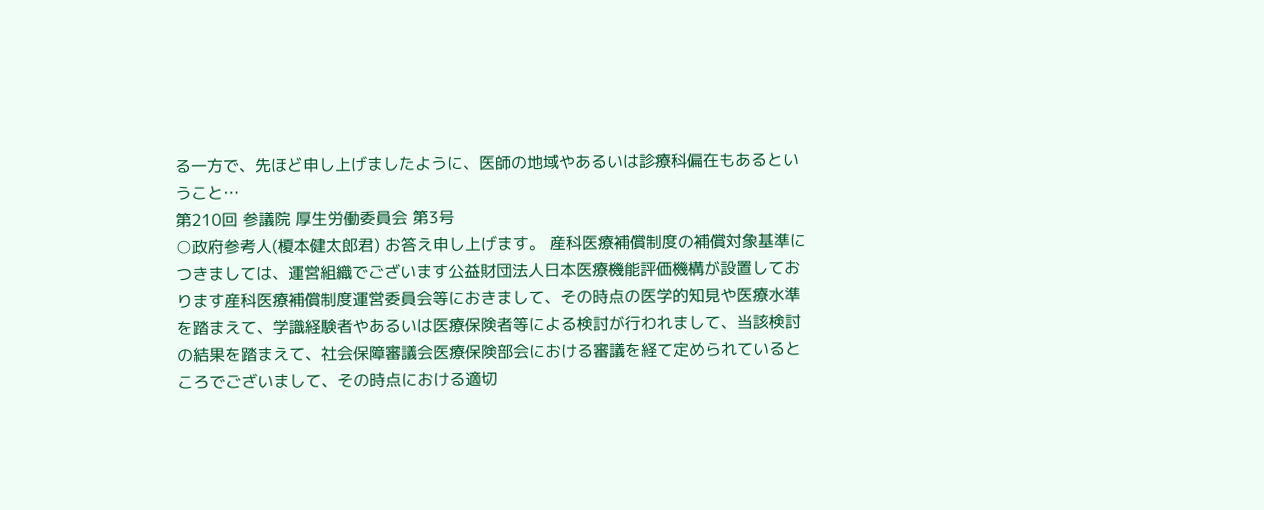る一方で、先ほど申し上げましたように、医師の地域やあるいは診療科偏在もあるということ…
第210回 参議院 厚生労働委員会 第3号
○政府参考人(榎本健太郎君) お答え申し上げます。 産科医療補償制度の補償対象基準につきましては、運営組織でございます公益財団法人日本医療機能評価機構が設置しております産科医療補償制度運営委員会等におきまして、その時点の医学的知見や医療水準を踏まえて、学識経験者やあるいは医療保険者等による検討が行われまして、当該検討の結果を踏まえて、社会保障審議会医療保険部会における審議を経て定められているところでございまして、その時点における適切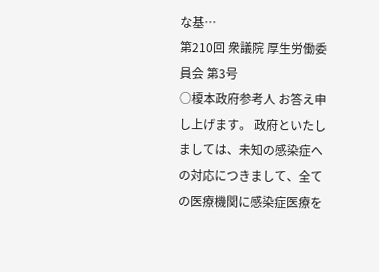な基…
第210回 衆議院 厚生労働委員会 第3号
○榎本政府参考人 お答え申し上げます。 政府といたしましては、未知の感染症への対応につきまして、全ての医療機関に感染症医療を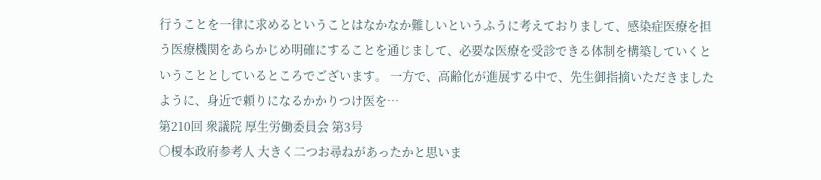行うことを一律に求めるということはなかなか難しいというふうに考えておりまして、感染症医療を担う医療機関をあらかじめ明確にすることを通じまして、必要な医療を受診できる体制を構築していくということとしているところでございます。 一方で、高齢化が進展する中で、先生御指摘いただきましたように、身近で頼りになるかかりつけ医を…
第210回 衆議院 厚生労働委員会 第3号
○榎本政府参考人 大きく二つお尋ねがあったかと思いま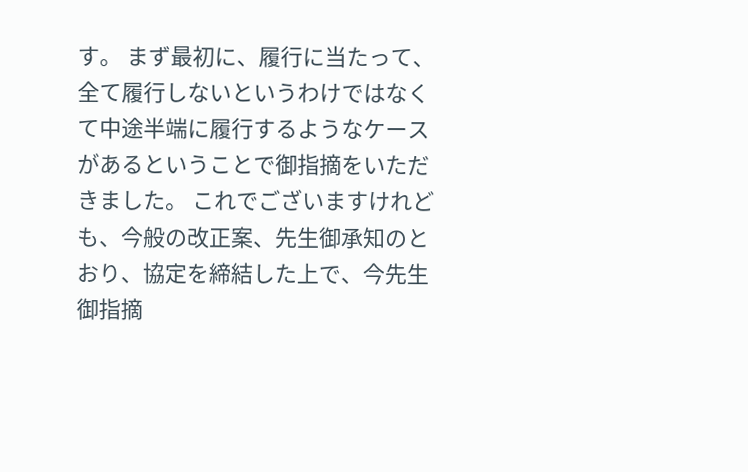す。 まず最初に、履行に当たって、全て履行しないというわけではなくて中途半端に履行するようなケースがあるということで御指摘をいただきました。 これでございますけれども、今般の改正案、先生御承知のとおり、協定を締結した上で、今先生御指摘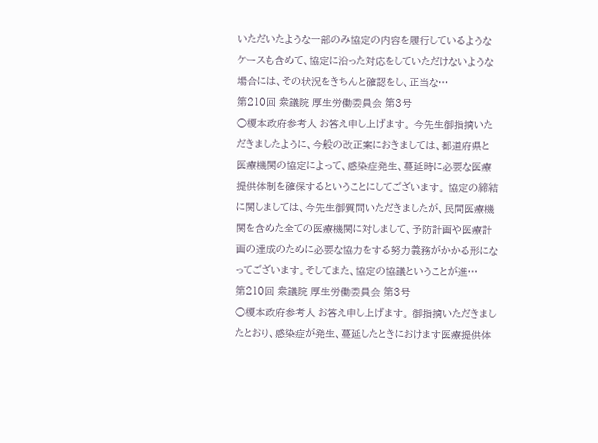いただいたような一部のみ協定の内容を履行しているようなケースも含めて、協定に沿った対応をしていただけないような場合には、その状況をきちんと確認をし、正当な…
第210回 衆議院 厚生労働委員会 第3号
○榎本政府参考人 お答え申し上げます。 今先生御指摘いただきましたように、今般の改正案におきましては、都道府県と医療機関の協定によって、感染症発生、蔓延時に必要な医療提供体制を確保するということにしてございます。 協定の締結に関しましては、今先生御質問いただきましたが、民間医療機関を含めた全ての医療機関に対しまして、予防計画や医療計画の達成のために必要な協力をする努力義務がかかる形になってございます。そしてまた、協定の協議ということが進…
第210回 衆議院 厚生労働委員会 第3号
○榎本政府参考人 お答え申し上げます。 御指摘いただきましたとおり、感染症が発生、蔓延したときにおけます医療提供体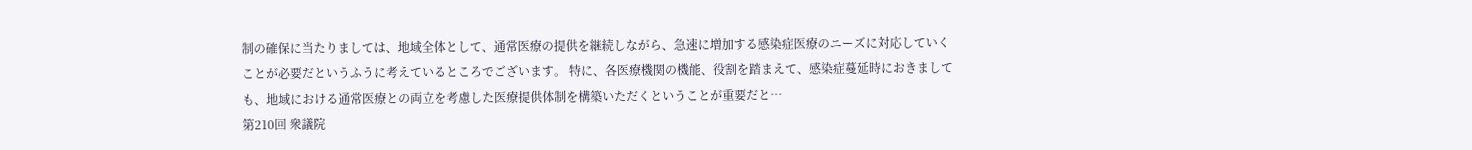制の確保に当たりましては、地域全体として、通常医療の提供を継続しながら、急速に増加する感染症医療のニーズに対応していくことが必要だというふうに考えているところでございます。 特に、各医療機関の機能、役割を踏まえて、感染症蔓延時におきましても、地域における通常医療との両立を考慮した医療提供体制を構築いただくということが重要だと…
第210回 衆議院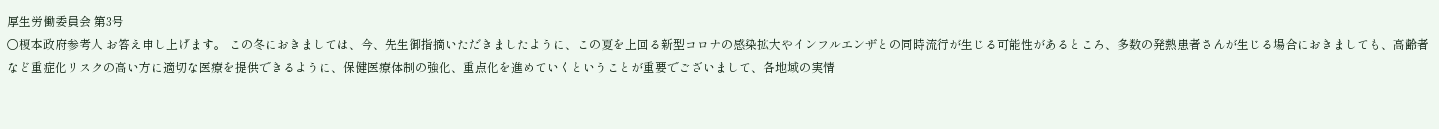厚生労働委員会 第3号
○榎本政府参考人 お答え申し上げます。 この冬におきましては、今、先生御指摘いただきましたように、この夏を上回る新型コロナの感染拡大やインフルエンザとの同時流行が生じる可能性があるところ、多数の発熱患者さんが生じる場合におきましても、高齢者など重症化リスクの高い方に適切な医療を提供できるように、保健医療体制の強化、重点化を進めていくということが重要でございまして、各地域の実情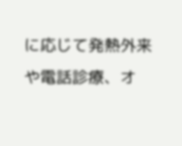に応じて発熱外来や電話診療、オ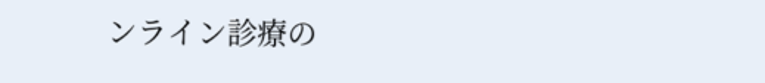ンライン診療の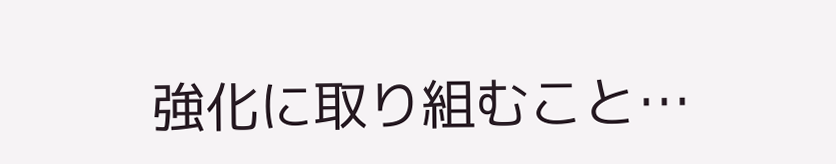強化に取り組むこと…